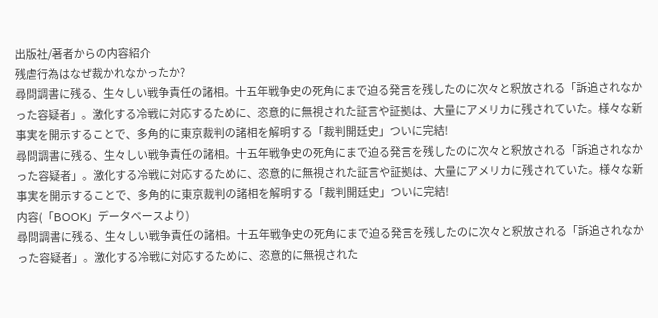出版社/著者からの内容紹介
残虐行為はなぜ裁かれなかったか?
尋問調書に残る、生々しい戦争責任の諸相。十五年戦争史の死角にまで迫る発言を残したのに次々と釈放される「訴追されなかった容疑者」。激化する冷戦に対応するために、恣意的に無視された証言や証拠は、大量にアメリカに残されていた。様々な新事実を開示することで、多角的に東京裁判の諸相を解明する「裁判開廷史」ついに完結!
尋問調書に残る、生々しい戦争責任の諸相。十五年戦争史の死角にまで迫る発言を残したのに次々と釈放される「訴追されなかった容疑者」。激化する冷戦に対応するために、恣意的に無視された証言や証拠は、大量にアメリカに残されていた。様々な新事実を開示することで、多角的に東京裁判の諸相を解明する「裁判開廷史」ついに完結!
内容(「BOOK」データベースより)
尋問調書に残る、生々しい戦争責任の諸相。十五年戦争史の死角にまで迫る発言を残したのに次々と釈放される「訴追されなかった容疑者」。激化する冷戦に対応するために、恣意的に無視された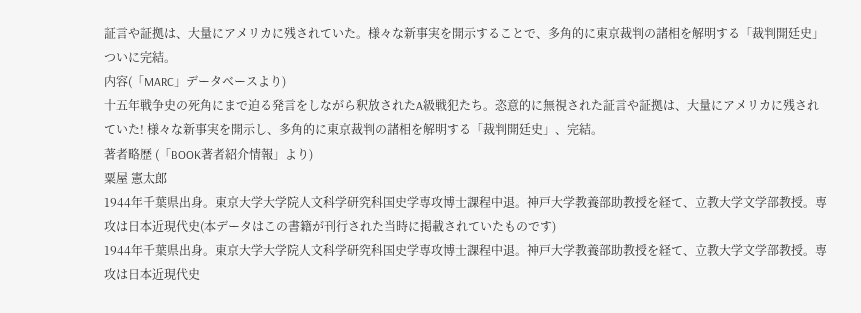証言や証拠は、大量にアメリカに残されていた。様々な新事実を開示することで、多角的に東京裁判の諸相を解明する「裁判開廷史」ついに完結。
内容(「MARC」データベースより)
十五年戦争史の死角にまで迫る発言をしながら釈放されたA級戦犯たち。恣意的に無視された証言や証拠は、大量にアメリカに残されていた! 様々な新事実を開示し、多角的に東京裁判の諸相を解明する「裁判開廷史」、完結。
著者略歴 (「BOOK著者紹介情報」より)
粟屋 憲太郎
1944年千葉県出身。東京大学大学院人文科学研究科国史学専攻博士課程中退。神戸大学教養部助教授を経て、立教大学文学部教授。専攻は日本近現代史(本データはこの書籍が刊行された当時に掲載されていたものです)
1944年千葉県出身。東京大学大学院人文科学研究科国史学専攻博士課程中退。神戸大学教養部助教授を経て、立教大学文学部教授。専攻は日本近現代史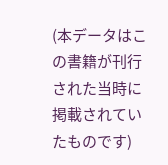(本データはこの書籍が刊行された当時に掲載されていたものです)